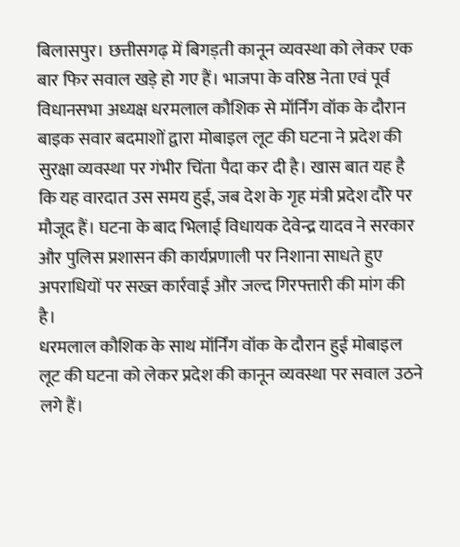बिलासपुर। छत्तीसगढ़ में बिगड़ती कानून व्यवस्था को लेकर एक बार फिर सवाल खड़े हो गए हैं। भाजपा के वरिष्ठ नेता एवं पूर्व विधानसभा अध्यक्ष धरमलाल कौशिक से मॉर्निंग वॉक के दौरान बाइक सवार बदमाशों द्वारा मोबाइल लूट की घटना ने प्रदेश की सुरक्षा व्यवस्था पर गंभीर चिंता पैदा कर दी है। खास बात यह है कि यह वारदात उस समय हुई, जब देश के गृह मंत्री प्रदेश दौरे पर मौजूद हैं। घटना के बाद भिलाई विधायक देवेन्द्र यादव ने सरकार और पुलिस प्रशासन की कार्यप्रणाली पर निशाना साधते हुए अपराधियों पर सख्त कार्रवाई और जल्द गिरफ्तारी की मांग की है।
धरमलाल कौशिक के साथ मॉर्निंग वॉक के दौरान हुई मोबाइल लूट की घटना को लेकर प्रदेश की कानून व्यवस्था पर सवाल उठने लगे हैं।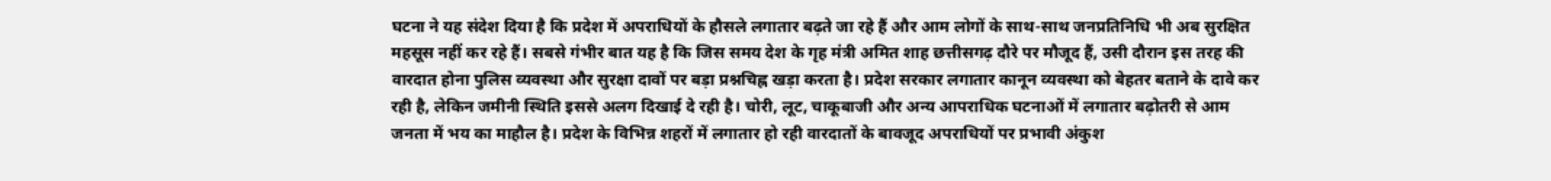घटना ने यह संदेश दिया है कि प्रदेश में अपराधियों के हौसले लगातार बढ़ते जा रहे हैं और आम लोगों के साथ-साथ जनप्रतिनिधि भी अब सुरक्षित महसूस नहीं कर रहे हैं। सबसे गंभीर बात यह है कि जिस समय देश के गृह मंत्री अमित शाह छत्तीसगढ़ दौरे पर मौजूद हैं, उसी दौरान इस तरह की वारदात होना पुलिस व्यवस्था और सुरक्षा दावों पर बड़ा प्रश्नचिह्न खड़ा करता है। प्रदेश सरकार लगातार कानून व्यवस्था को बेहतर बताने के दावे कर रही है, लेकिन जमीनी स्थिति इससे अलग दिखाई दे रही है। चोरी, लूट, चाकूबाजी और अन्य आपराधिक घटनाओं में लगातार बढ़ोतरी से आम जनता में भय का माहौल है। प्रदेश के विभिन्न शहरों में लगातार हो रही वारदातों के बावजूद अपराधियों पर प्रभावी अंकुश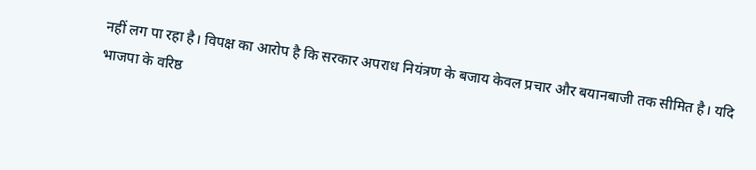नहीं लग पा रहा है। विपक्ष का आरोप है कि सरकार अपराध नियंत्रण के बजाय केवल प्रचार और बयानबाजी तक सीमित है। यदि भाजपा के वरिष्ठ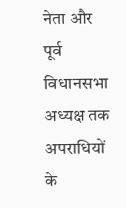नेता और पूर्व विधानसभा अध्यक्ष तक अपराधियों के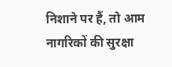निशाने पर हैं, तो आम नागरिकों की सुरक्षा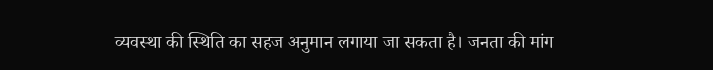व्यवस्था की स्थिति का सहज अनुमान लगाया जा सकता है। जनता की मांग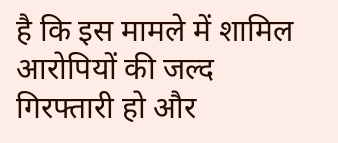है कि इस मामले में शामिल आरोपियों की जल्द गिरफ्तारी हो और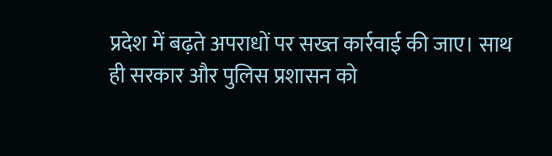प्रदेश में बढ़ते अपराधों पर सख्त कार्रवाई की जाए। साथ ही सरकार और पुलिस प्रशासन को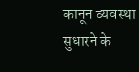कानून व्यवस्था सुधारने के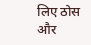लिए ठोस और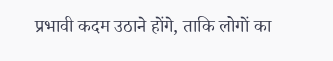प्रभावी कदम उठाने होंगे, ताकि लोगों का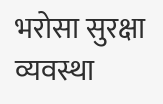भरोसा सुरक्षा व्यवस्था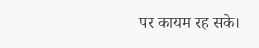पर कायम रह सके।